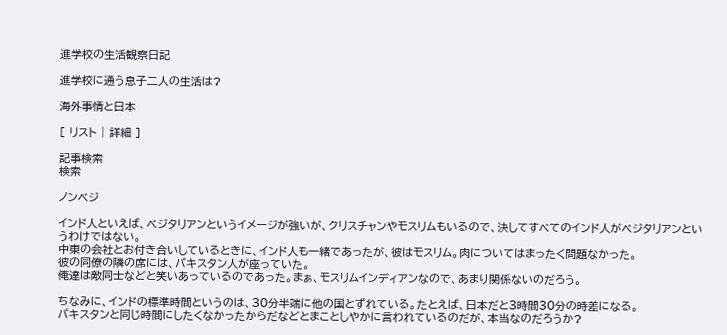進学校の生活観察日記

進学校に通う息子二人の生活は?

海外事情と日本

[ リスト | 詳細 ]

記事検索
検索

ノンベジ

インド人といえば、ベジタリアンというイメージが強いが、クリスチャンやモスリムもいるので、決してすべてのインド人がベジタリアンというわけではない。
中東の会社とお付き合いしているときに、インド人も一緒であったが、彼はモスリム。肉についてはまったく問題なかった。
彼の同僚の隣の席には、パキスタン人が座っていた。
俺達は敵同士などと笑いあっているのであった。まぁ、モスリムインディアンなので、あまり関係ないのだろう。

ちなみに、インドの標準時間というのは、30分半端に他の国とずれている。たとえば、日本だと3時間30分の時差になる。
パキスタンと同じ時間にしたくなかったからだなどとまことしやかに言われているのだが、本当なのだろうか?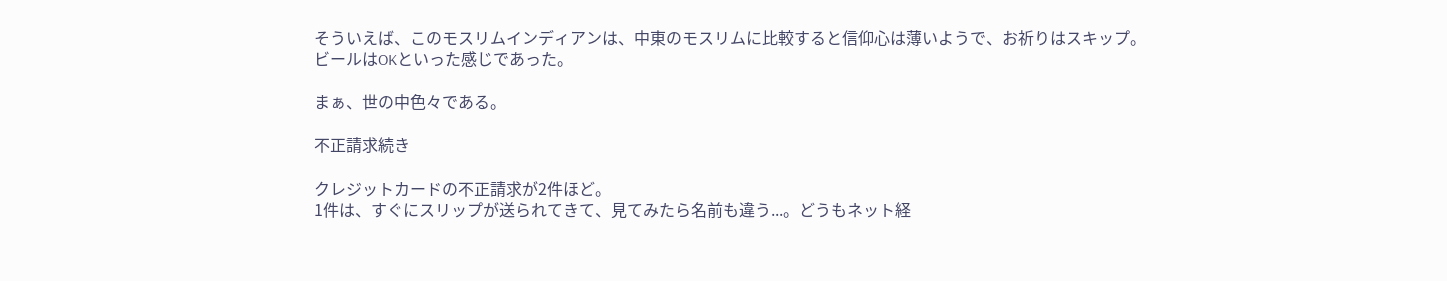そういえば、このモスリムインディアンは、中東のモスリムに比較すると信仰心は薄いようで、お祈りはスキップ。ビールはOKといった感じであった。

まぁ、世の中色々である。

不正請求続き

クレジットカードの不正請求が2件ほど。
1件は、すぐにスリップが送られてきて、見てみたら名前も違う...。どうもネット経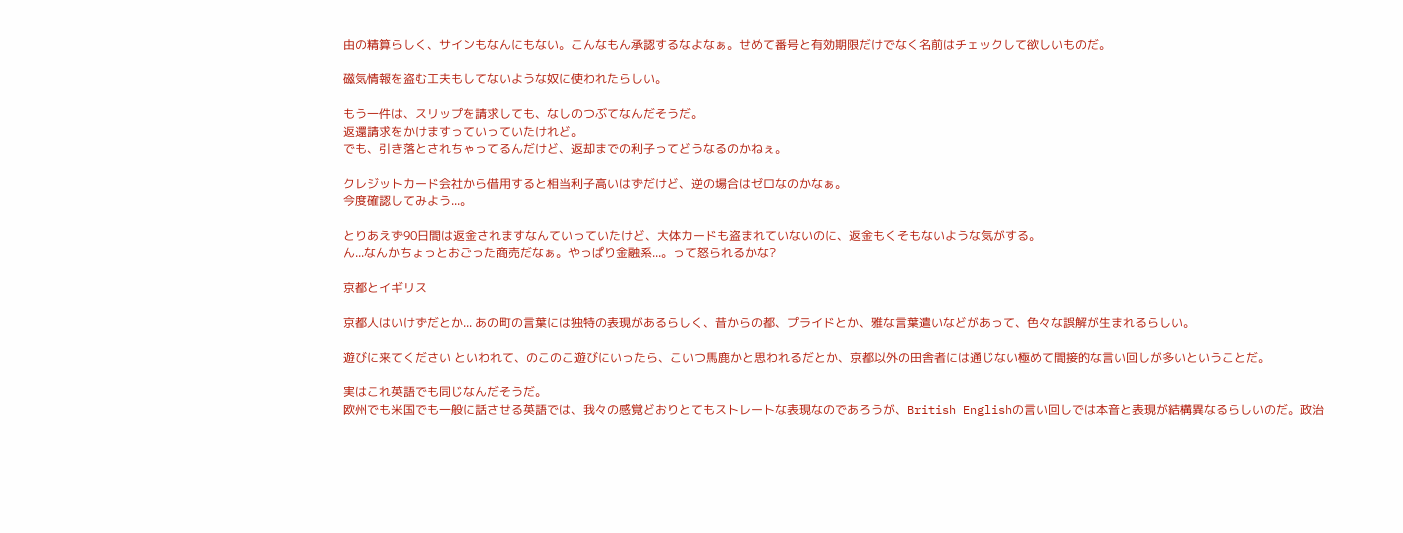由の精算らしく、サインもなんにもない。こんなもん承認するなよなぁ。せめて番号と有効期限だけでなく名前はチェックして欲しいものだ。

磁気情報を盗む工夫もしてないような奴に使われたらしい。

もう一件は、スリップを請求しても、なしのつぶてなんだそうだ。
返還請求をかけますっていっていたけれど。
でも、引き落とされちゃってるんだけど、返却までの利子ってどうなるのかねぇ。

クレジットカード会社から借用すると相当利子高いはずだけど、逆の場合はゼロなのかなぁ。
今度確認してみよう...。

とりあえず90日間は返金されますなんていっていたけど、大体カードも盗まれていないのに、返金もくそもないような気がする。
ん...なんかちょっとおごった商売だなぁ。やっぱり金融系...。って怒られるかな?

京都とイギリス

京都人はいけずだとか... あの町の言葉には独特の表現があるらしく、昔からの都、プライドとか、雅な言葉遣いなどがあって、色々な誤解が生まれるらしい。

遊びに来てください といわれて、のこのこ遊びにいったら、こいつ馬鹿かと思われるだとか、京都以外の田舎者には通じない極めて間接的な言い回しが多いということだ。

実はこれ英語でも同じなんだそうだ。
欧州でも米国でも一般に話させる英語では、我々の感覚どおりとてもストレートな表現なのであろうが、British Englishの言い回しでは本音と表現が結構異なるらしいのだ。政治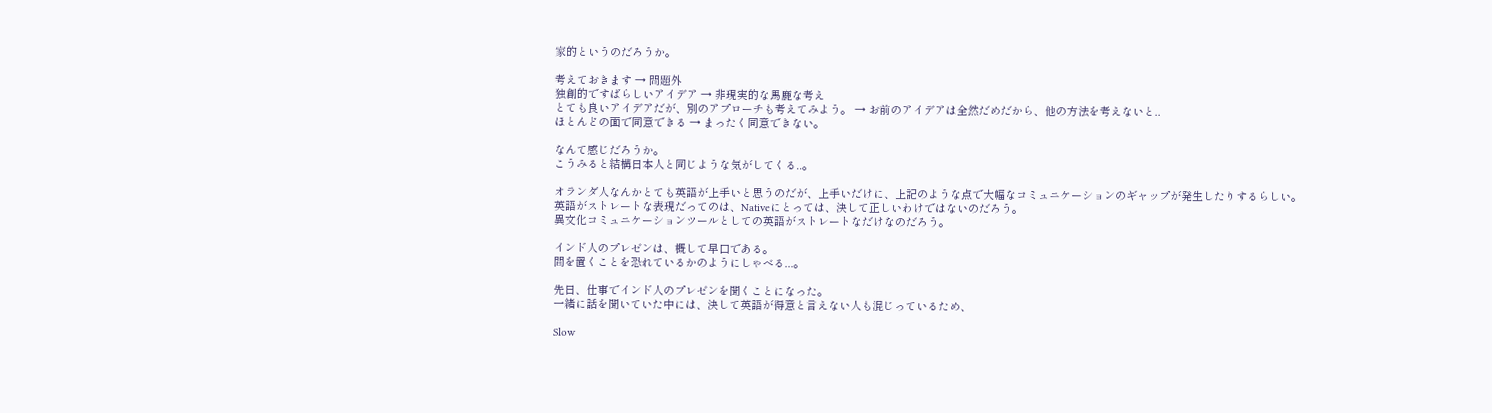家的というのだろうか。

考えておきます → 問題外
独創的ですばらしいアイデア → 非現実的な馬鹿な考え
とても良いアイデアだが、別のアプローチも考えてみよう。 → お前のアイデアは全然だめだから、他の方法を考えないと..
ほとんどの面で同意できる → まったく同意できない。

なんて感じだろうか。
こうみると結構日本人と同じような気がしてくる..。

オランダ人なんかとても英語が上手いと思うのだが、上手いだけに、上記のような点で大幅なコミュニケーションのギャップが発生したりするらしい。
英語がストレートな表現だってのは、Nativeにとっては、決して正しいわけではないのだろう。
異文化コミュニケーションツールとしての英語がストレートなだけなのだろう。

インド人のプレゼンは、概して早口である。
間を置くことを恐れているかのようにしゃべる...。

先日、仕事でインド人のプレゼンを聞くことになった。
一緒に話を聞いていた中には、決して英語が得意と言えない人も混じっているため、

Slow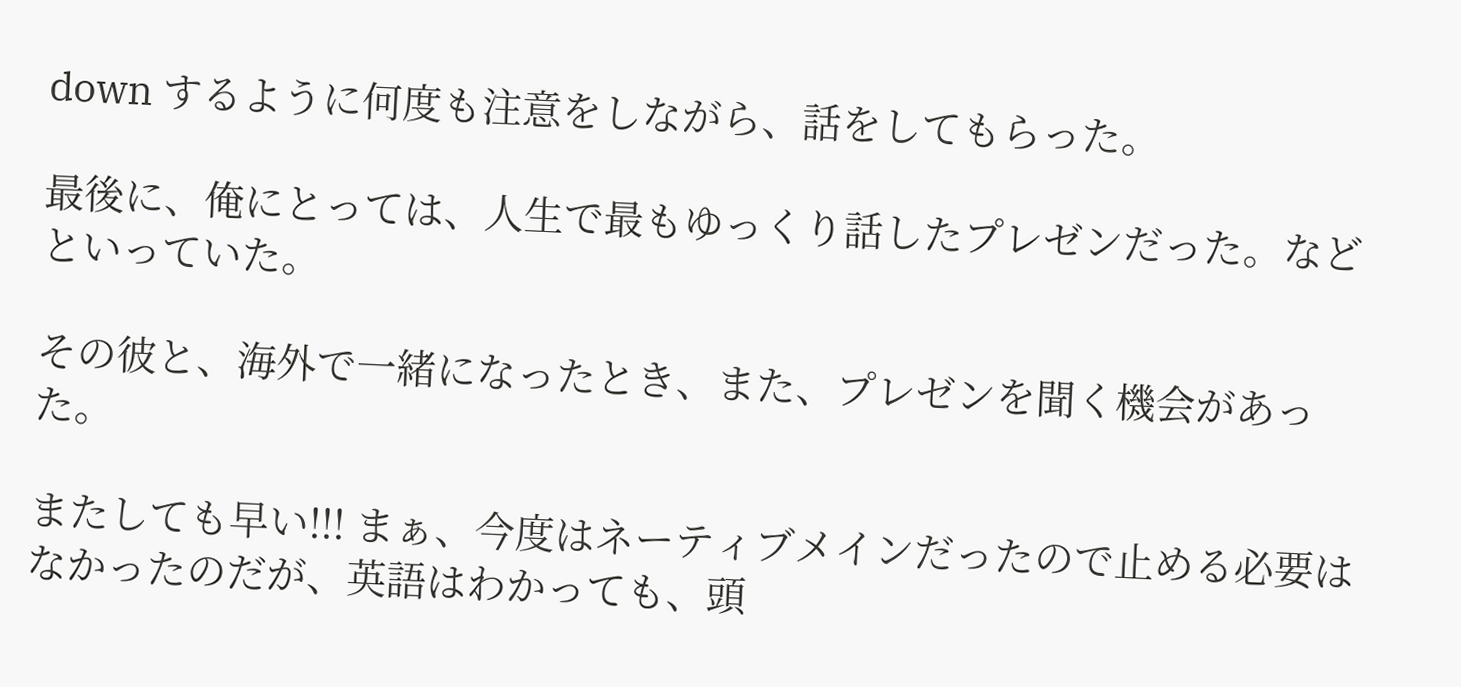down するように何度も注意をしながら、話をしてもらった。

最後に、俺にとっては、人生で最もゆっくり話したプレゼンだった。などといっていた。

その彼と、海外で一緒になったとき、また、プレゼンを聞く機会があった。

またしても早い!!! まぁ、今度はネーティブメインだったので止める必要はなかったのだが、英語はわかっても、頭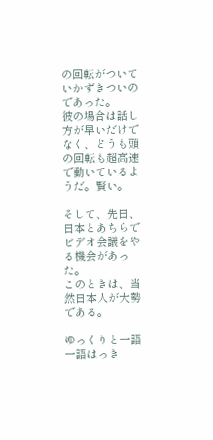の回転がついていかずきついのであった。
彼の場合は話し方が早いだけでなく、どうも頭の回転も超高速で動いているようだ。賢い。

そして、先日、日本とあちらでビデオ会議をやる機会があった。
このときは、当然日本人が大勢である。

ゆっくりと一語一語はっき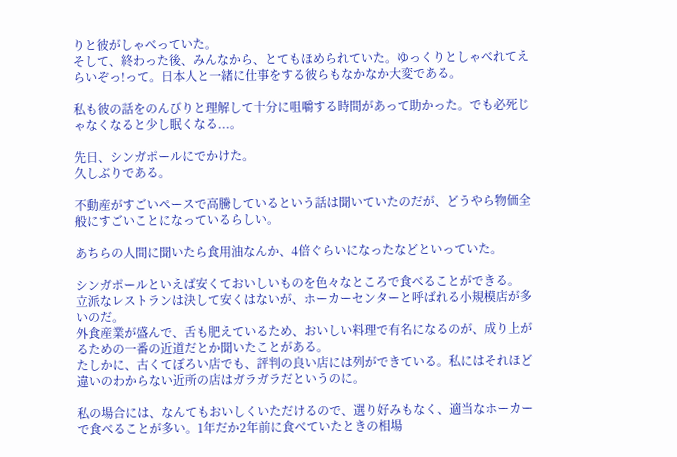りと彼がしゃべっていた。
そして、終わった後、みんなから、とてもほめられていた。ゆっくりとしゃべれてえらいぞっ!って。日本人と一緒に仕事をする彼らもなかなか大変である。

私も彼の話をのんびりと理解して十分に咀嚼する時間があって助かった。でも必死じゃなくなると少し眠くなる...。

先日、シンガポールにでかけた。
久しぶりである。

不動産がすごいペースで高騰しているという話は聞いていたのだが、どうやら物価全般にすごいことになっているらしい。

あちらの人間に聞いたら食用油なんか、4倍ぐらいになったなどといっていた。

シンガポールといえば安くておいしいものを色々なところで食べることができる。
立派なレストランは決して安くはないが、ホーカーセンターと呼ばれる小規模店が多いのだ。
外食産業が盛んで、舌も肥えているため、おいしい料理で有名になるのが、成り上がるための一番の近道だとか聞いたことがある。
たしかに、古くてぼろい店でも、評判の良い店には列ができている。私にはそれほど違いのわからない近所の店はガラガラだというのに。

私の場合には、なんてもおいしくいただけるので、選り好みもなく、適当なホーカーで食べることが多い。1年だか2年前に食べていたときの相場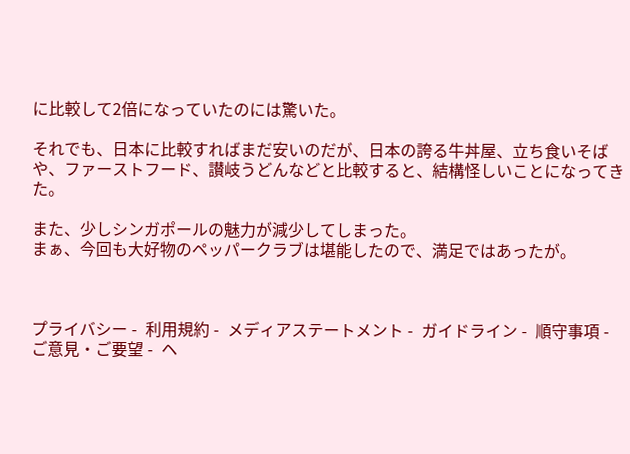に比較して2倍になっていたのには驚いた。

それでも、日本に比較すればまだ安いのだが、日本の誇る牛丼屋、立ち食いそばや、ファーストフード、讃岐うどんなどと比較すると、結構怪しいことになってきた。

また、少しシンガポールの魅力が減少してしまった。
まぁ、今回も大好物のペッパークラブは堪能したので、満足ではあったが。



プライバシー -  利用規約 -  メディアステートメント -  ガイドライン -  順守事項 -  ご意見・ご要望 -  ヘ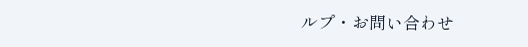ルプ・お問い合わせ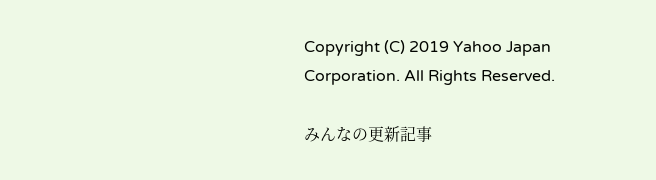Copyright (C) 2019 Yahoo Japan Corporation. All Rights Reserved.

みんなの更新記事